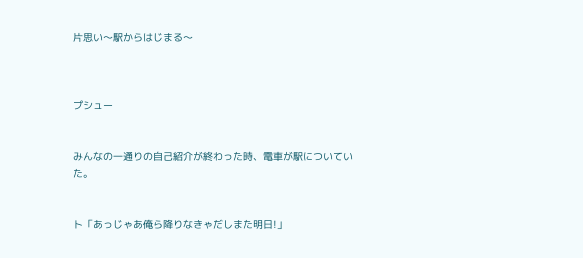片思い〜駅からはじまる〜



プシュー


みんなの一通りの自己紹介が終わった時、電車が駅についていた。


ト「あっじゃあ俺ら降りなきゃだしまた明日!」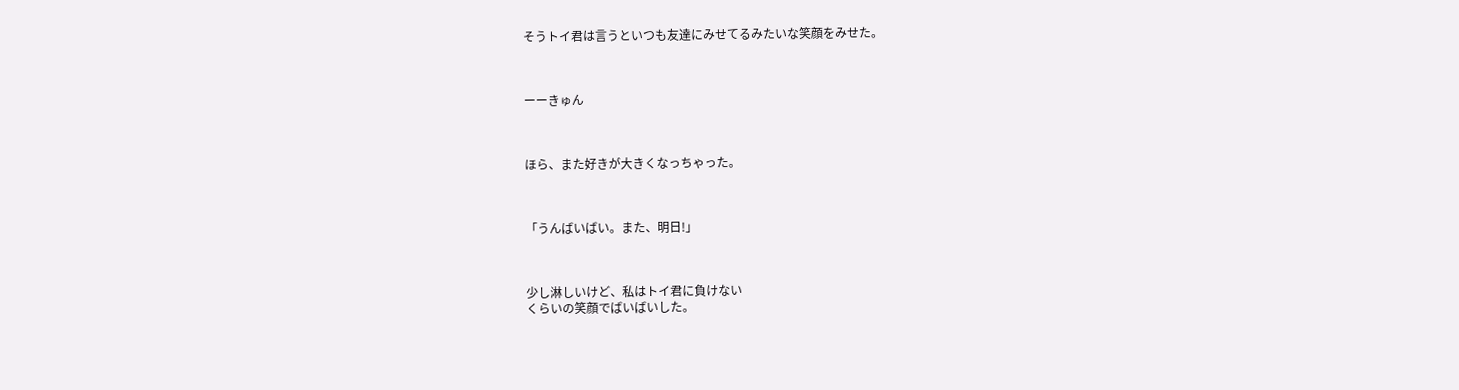そうトイ君は言うといつも友達にみせてるみたいな笑顔をみせた。



ーーきゅん



ほら、また好きが大きくなっちゃった。



「うんばいばい。また、明日!」



少し淋しいけど、私はトイ君に負けない
くらいの笑顔でばいばいした。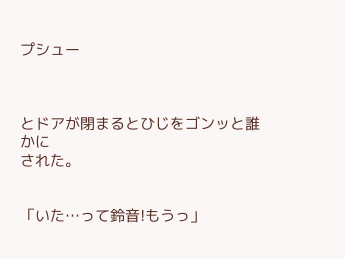プシュー



とドアが閉まるとひじをゴンッと誰かに
された。


「いた…って鈴音!もうっ」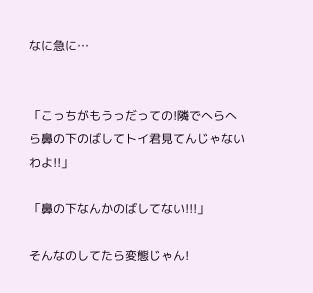なに急に…


「こっちがもうっだっての!隣でへらへら鼻の下のばしてトイ君見てんじゃないわよ!!」

「鼻の下なんかのばしてない!!!」

そんなのしてたら変態じゃん!